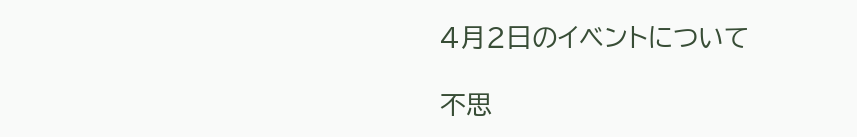4月2日のイベントについて

不思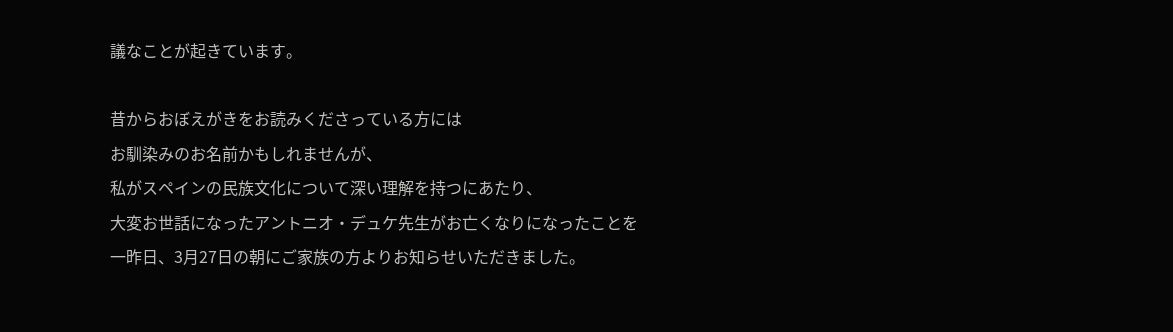議なことが起きています。

昔からおぼえがきをお読みくださっている方には
お馴染みのお名前かもしれませんが、
私がスペインの民族文化について深い理解を持つにあたり、
大変お世話になったアントニオ・デュケ先生がお亡くなりになったことを
一昨日、3月27日の朝にご家族の方よりお知らせいただきました。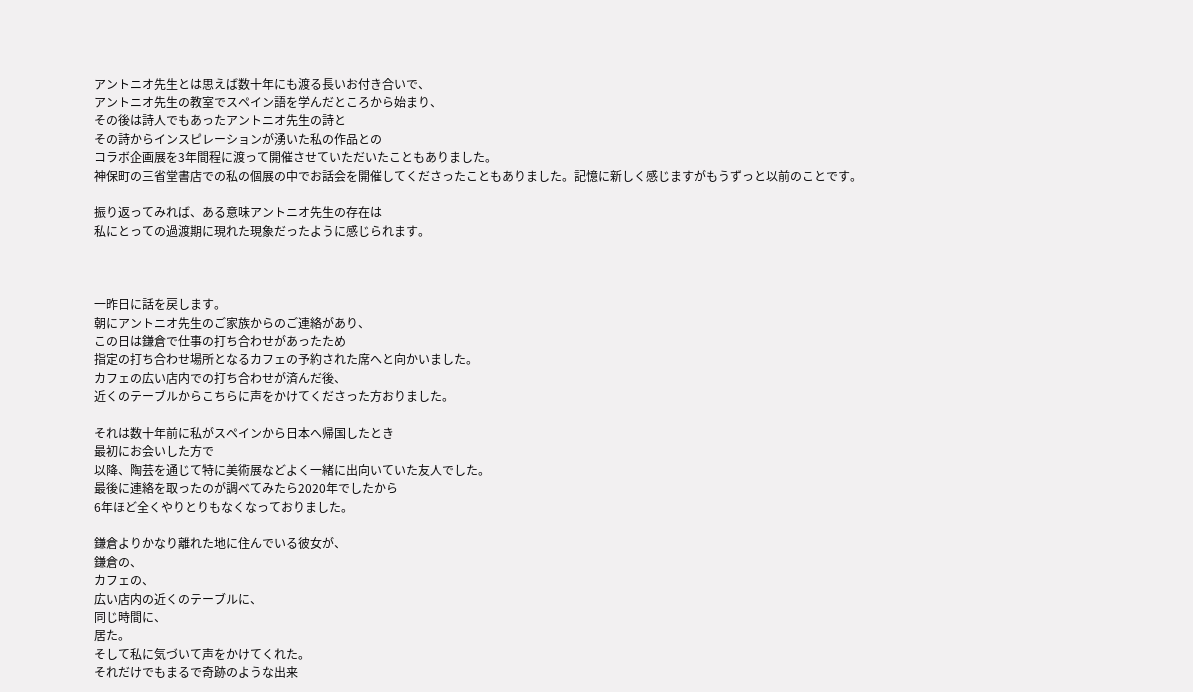アントニオ先生とは思えば数十年にも渡る長いお付き合いで、
アントニオ先生の教室でスペイン語を学んだところから始まり、
その後は詩人でもあったアントニオ先生の詩と
その詩からインスピレーションが湧いた私の作品との
コラボ企画展を3年間程に渡って開催させていただいたこともありました。
神保町の三省堂書店での私の個展の中でお話会を開催してくださったこともありました。記憶に新しく感じますがもうずっと以前のことです。

振り返ってみれば、ある意味アントニオ先生の存在は
私にとっての過渡期に現れた現象だったように感じられます。



一昨日に話を戻します。
朝にアントニオ先生のご家族からのご連絡があり、
この日は鎌倉で仕事の打ち合わせがあったため
指定の打ち合わせ場所となるカフェの予約された席へと向かいました。
カフェの広い店内での打ち合わせが済んだ後、
近くのテーブルからこちらに声をかけてくださった方おりました。

それは数十年前に私がスペインから日本へ帰国したとき
最初にお会いした方で
以降、陶芸を通じて特に美術展などよく一緒に出向いていた友人でした。
最後に連絡を取ったのが調べてみたら2020年でしたから
6年ほど全くやりとりもなくなっておりました。

鎌倉よりかなり離れた地に住んでいる彼女が、
鎌倉の、
カフェの、
広い店内の近くのテーブルに、
同じ時間に、
居た。
そして私に気づいて声をかけてくれた。
それだけでもまるで奇跡のような出来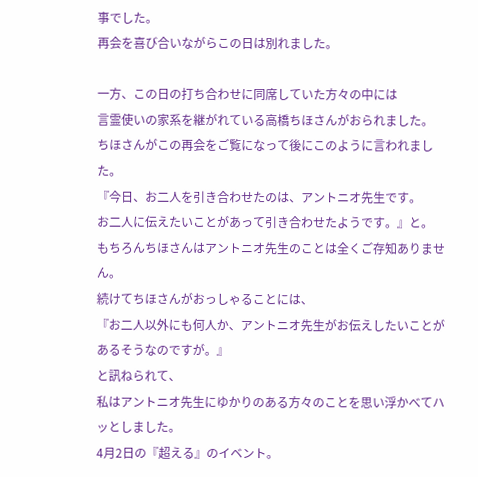事でした。
再会を喜び合いながらこの日は別れました。

一方、この日の打ち合わせに同席していた方々の中には
言霊使いの家系を継がれている高橋ちほさんがおられました。
ちほさんがこの再会をご覧になって後にこのように言われました。
『今日、お二人を引き合わせたのは、アントニオ先生です。
お二人に伝えたいことがあって引き合わせたようです。』と。
もちろんちほさんはアントニオ先生のことは全くご存知ありません。
続けてちほさんがおっしゃることには、
『お二人以外にも何人か、アントニオ先生がお伝えしたいことがあるそうなのですが。』
と訊ねられて、
私はアントニオ先生にゆかりのある方々のことを思い浮かべてハッとしました。
4月2日の『超える』のイベント。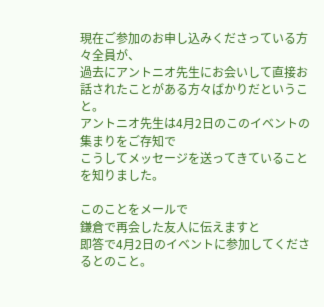現在ご参加のお申し込みくださっている方々全員が、
過去にアントニオ先生にお会いして直接お話されたことがある方々ばかりだということ。
アントニオ先生は4月2日のこのイベントの集まりをご存知で
こうしてメッセージを送ってきていることを知りました。

このことをメールで
鎌倉で再会した友人に伝えますと
即答で4月2日のイベントに参加してくださるとのこと。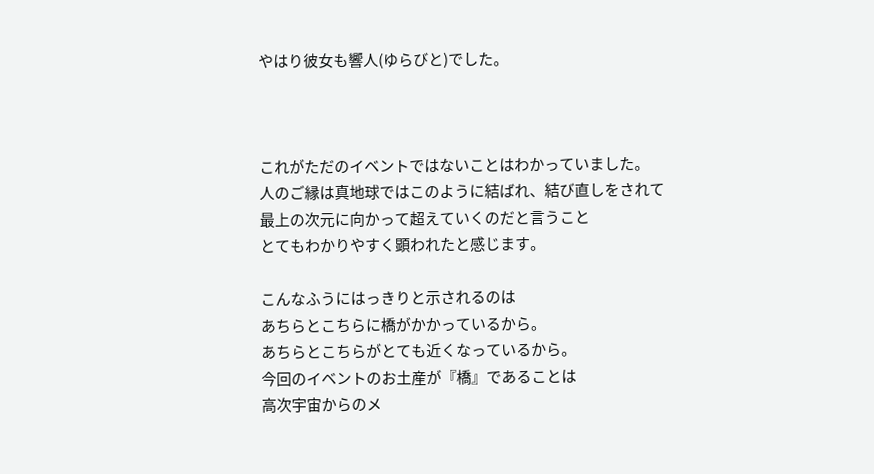やはり彼女も響人(ゆらびと)でした。



これがただのイベントではないことはわかっていました。
人のご縁は真地球ではこのように結ばれ、結び直しをされて
最上の次元に向かって超えていくのだと言うこと
とてもわかりやすく顕われたと感じます。

こんなふうにはっきりと示されるのは
あちらとこちらに橋がかかっているから。
あちらとこちらがとても近くなっているから。
今回のイベントのお土産が『橋』であることは
高次宇宙からのメ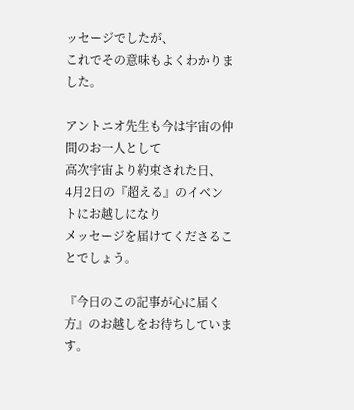ッセージでしたが、
これでその意味もよくわかりました。

アントニオ先生も今は宇宙の仲間のお一人として
高次宇宙より約束された日、
4月2日の『超える』のイベントにお越しになり
メッセージを届けてくださることでしょう。

『今日のこの記事が心に届く方』のお越しをお待ちしています。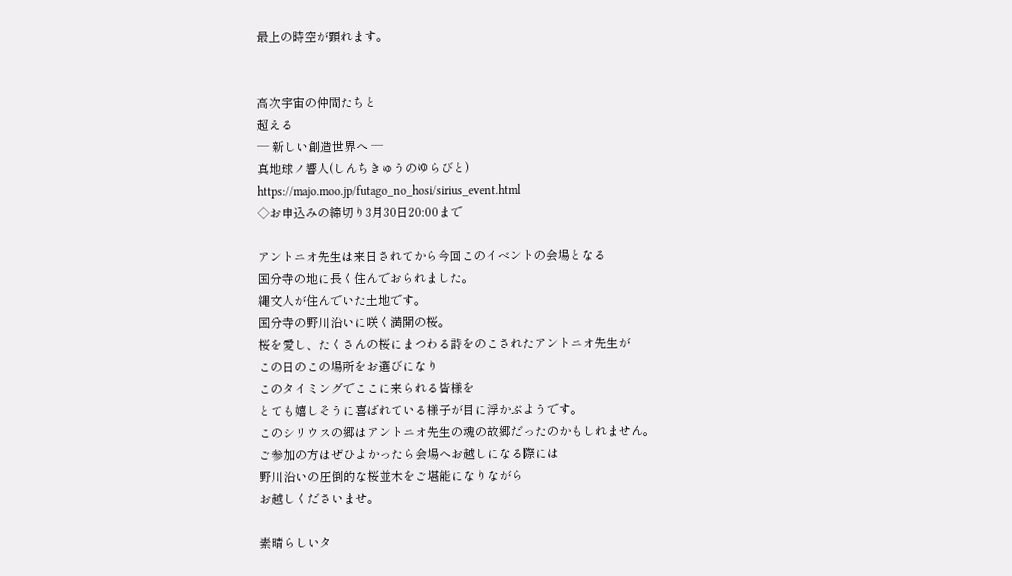最上の時空が顕れます。


高次宇宙の仲間たちと
超える
─ 新しい創造世界へ ─
真地球ノ響人(しんちきゅうのゆらびと)
https://majo.moo.jp/futago_no_hosi/sirius_event.html
◇お申込みの締切り3月30日20:00まで

アントニオ先生は来日されてから今回このイベントの会場となる
国分寺の地に長く住んでおられました。
縄文人が住んでいた土地です。
国分寺の野川沿いに咲く満開の桜。
桜を愛し、たくさんの桜にまつわる詩をのこされたアントニオ先生が
この日のこの場所をお選びになり
このタイミングでここに来られる皆様を
とても嬉しそうに喜ばれている様子が目に浮かぶようです。
このシリウスの郷はアントニオ先生の魂の故郷だったのかもしれません。
ご参加の方はぜひよかったら会場へお越しになる際には
野川沿いの圧倒的な桜並木をご堪能になりながら
お越しくださいませ。

素晴らしいタ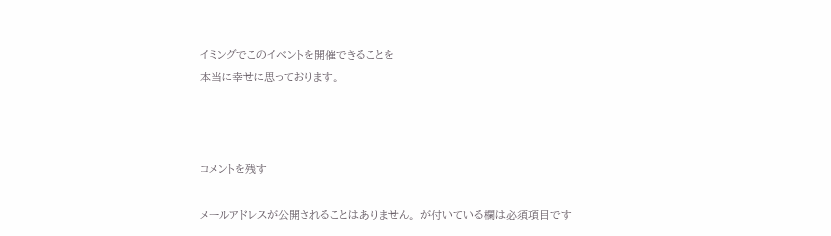イミングでこのイベントを開催できることを
本当に幸せに思っております。



コメントを残す

メールアドレスが公開されることはありません。 が付いている欄は必須項目です